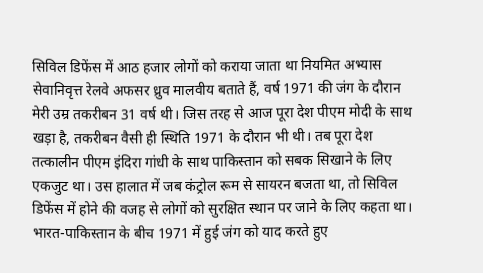सिविल डिफेंस में आठ हजार लोगों को कराया जाता था नियमित अभ्यास
सेवानिवृत्त रेलवे अफसर ध्रुव मालवीय बताते हैं, वर्ष 1971 की जंग के दौरान मेरी उम्र तकरीबन 31 वर्ष थी। जिस तरह से आज पूरा देश पीएम मोदी के साथ खड़ा है, तकरीबन वैसी ही स्थिति 1971 के दौरान भी थी। तब पूरा देश तत्कालीन पीएम इंदिरा गांधी के साथ पाकिस्तान को सबक सिखाने के लिए एकजुट था। उस हालात में जब कंट्रोल रूम से सायरन बजता था, तो सिविल डिफेंस में होने की वजह से लोगों को सुरक्षित स्थान पर जाने के लिए कहता था।
भारत-पाकिस्तान के बीच 1971 में हुई जंग को याद करते हुए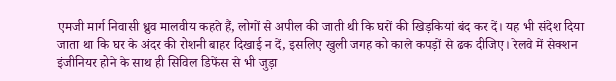एमजी मार्ग निवासी ध्रुव मालवीय कहते हैं, लोगों से अपील की जाती थी कि घरों की खिड़कियां बंद कर दें। यह भी संदेश दिया जाता था कि घर के अंदर की रोशनी बाहर दिखाई न दें, इसलिए खुली जगह को काले कपड़ों से ढक दीजिए। रेलवे में सेक्शन इंजीनियर होने के साथ ही सिविल डिफेंस से भी जुड़ा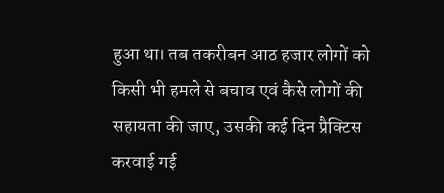हुआ था। तब तकरीबन आठ हजार लोगों को किसी भी हमले से बचाव एवं कैसे लोगों की सहायता की जाए, उसकी कई दिन प्रैक्टिस करवाई गई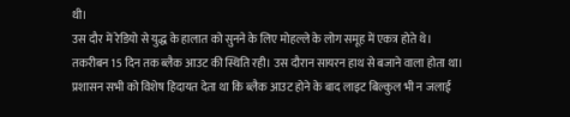थी।
उस दौर में रेडियो से युद्ध के हालात को सुनने के लिए मोहल्ले के लोग समूह में एकत्र होते थे। तकरीबन 15 दिन तक ब्लैक आउट की स्थिति रही। उस दौरान सायरन हाथ से बजाने वाला होता था। प्रशासन सभी को विशेष हिदायत देता था कि ब्लैक आउट होने के बाद लाइट बिल्कुल भी न जलाई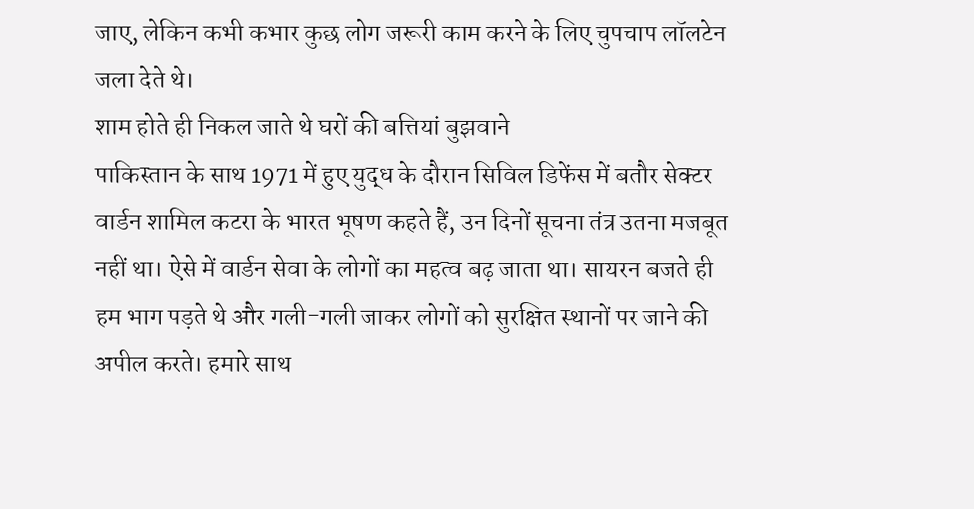जाए, लेकिन कभी कभार कुछ लोग जरूरी काम करने के लिए चुपचाप लॉलटेन जला देते थे।
शाम होते ही निकल जाते थे घरों की बत्तियां बुझवाने
पाकिस्तान के साथ 1971 में हुए युद्ध के दौरान सिविल डिफेंस में बतौर सेक्टर वार्डन शामिल कटरा के भारत भूषण कहते हैं, उन दिनों सूचना तंत्र उतना मजबूत नहीं था। ऐसे में वार्डन सेवा के लोगों का महत्व बढ़ जाता था। सायरन बजते ही हम भाग पड़ते थे और गली-गली जाकर लोगों को सुरक्षित स्थानों पर जाने की अपील करते। हमारे साथ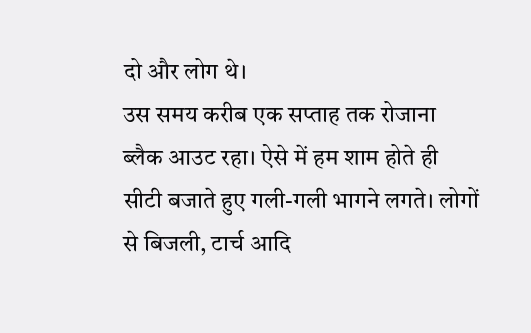दो और लोग थे।
उस समय करीब एक सप्ताह तक रोजाना ब्लैक आउट रहा। ऐसे में हम शाम होते ही सीटी बजाते हुए गली-गली भागने लगते। लोगों से बिजली, टार्च आदि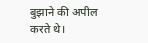बुझाने की अपील करते थे।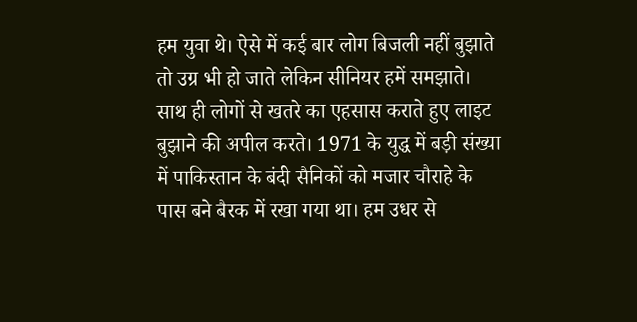हम युवा थे। ऐसे में कई बार लोग बिजली नहीं बुझाते तो उग्र भी हो जाते लेकिन सीनियर हमें समझाते।
साथ ही लोगों से खतरे का एहसास कराते हुए लाइट बुझाने की अपील करते। 1971 के युद्ध में बड़ी संख्या में पाकिस्तान के बंदी सैनिकों को मजार चौराहे के पास बने बैरक में रखा गया था। हम उधर से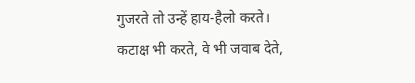गुजरते तो उन्हें हाय-हैलो करते। कटाक्ष भी करते, वे भी जवाब देते,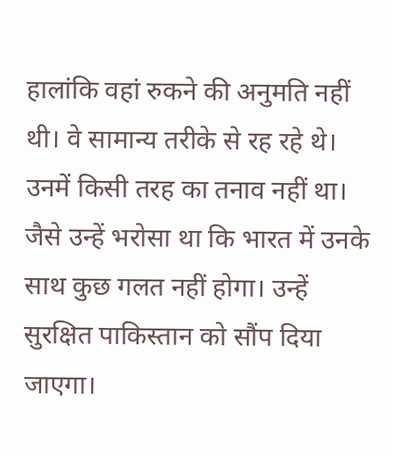हालांकि वहां रुकने की अनुमति नहीं थी। वे सामान्य तरीके से रह रहे थे। उनमें किसी तरह का तनाव नहीं था। जैसे उन्हें भरोसा था कि भारत में उनके साथ कुछ गलत नहीं होगा। उन्हें सुरक्षित पाकिस्तान को सौंप दिया जाएगा।